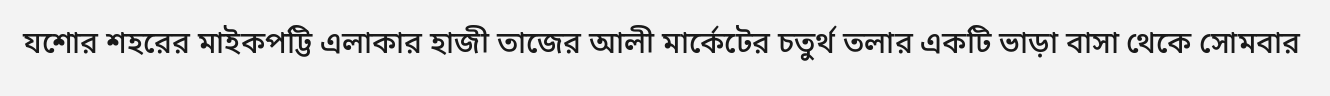যশোর শহরের মাইকপট্টি এলাকার হাজী তাজের আলী মার্কেটের চতুর্থ তলার একটি ভাড়া বাসা থেকে সোমবার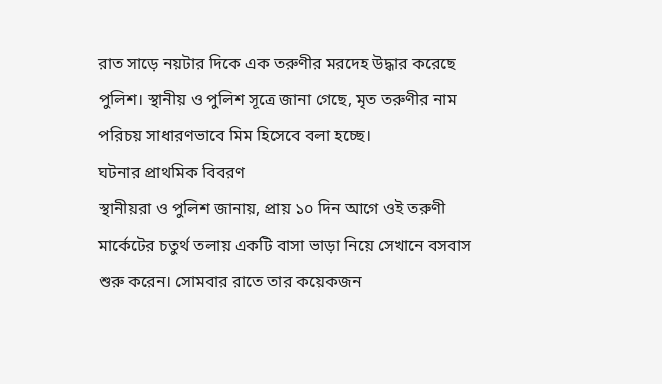রাত সাড়ে নয়টার দিকে এক তরুণীর মরদেহ উদ্ধার করেছে পুলিশ। স্থানীয় ও পুলিশ সূত্রে জানা গেছে, মৃত তরুণীর নাম পরিচয় সাধারণভাবে মিম হিসেবে বলা হচ্ছে।
ঘটনার প্রাথমিক বিবরণ
স্থানীয়রা ও পুলিশ জানায়, প্রায় ১০ দিন আগে ওই তরুণী মার্কেটের চতুর্থ তলায় একটি বাসা ভাড়া নিয়ে সেখানে বসবাস শুরু করেন। সোমবার রাতে তার কয়েকজন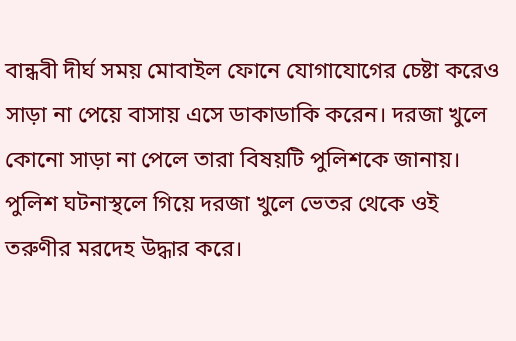বান্ধবী দীর্ঘ সময় মোবাইল ফোনে যোগাযোগের চেষ্টা করেও সাড়া না পেয়ে বাসায় এসে ডাকাডাকি করেন। দরজা খুলে কোনো সাড়া না পেলে তারা বিষয়টি পুলিশকে জানায়।
পুলিশ ঘটনাস্থলে গিয়ে দরজা খুলে ভেতর থেকে ওই তরুণীর মরদেহ উদ্ধার করে।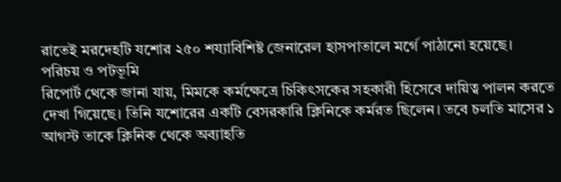রাতেই মরদেহটি যশোর ২৫০ শয্যাবিশিষ্ট জেনারেল হাসপাতালে মর্গে পাঠানো হয়েছে।
পরিচয় ও পটভূমি
রিপোর্ট থেকে জানা যায়, মিমকে কর্মক্ষেত্রে চিকিৎসকের সহকারী হিসেবে দায়িত্ব পালন করতে দেখা গিয়েছে। তিনি যশোরের একটি বেসরকারি ক্লিনিকে কর্মরত ছিলেন। তবে চলতি মাসের ১ আগস্ট তাকে ক্লিনিক থেকে অব্যাহতি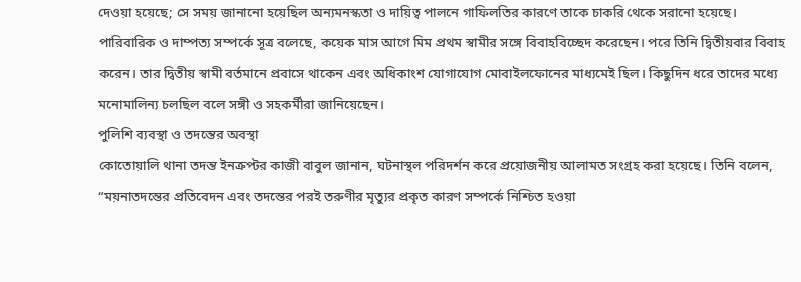দেওয়া হয়েছে; সে সময় জানানো হয়েছিল অন্যমনস্কতা ও দায়িত্ব পালনে গাফিলতির কারণে তাকে চাকরি থেকে সরানো হয়েছে।
পারিবারিক ও দাম্পত্য সম্পর্কে সূত্র বলেছে, কয়েক মাস আগে মিম প্রথম স্বামীর সঙ্গে বিবাহবিচ্ছেদ করেছেন। পরে তিনি দ্বিতীয়বার বিবাহ করেন। তার দ্বিতীয় স্বামী বর্তমানে প্রবাসে থাকেন এবং অধিকাংশ যোগাযোগ মোবাইলফোনের মাধ্যমেই ছিল। কিছুদিন ধরে তাদের মধ্যে মনোমালিন্য চলছিল বলে সঙ্গী ও সহকর্মীরা জানিয়েছেন।
পুলিশি ব্যবস্থা ও তদন্তের অবস্থা
কোতোয়ালি থানা তদন্ত ইনক্রপ্টর কাজী বাবুল জানান, ঘটনাস্থল পরিদর্শন করে প্রয়োজনীয় আলামত সংগ্রহ করা হয়েছে। তিনি বলেন,
“ময়নাতদন্তের প্রতিবেদন এবং তদন্তের পরই তরুণীর মৃত্যুর প্রকৃত কারণ সম্পর্কে নিশ্চিত হওয়া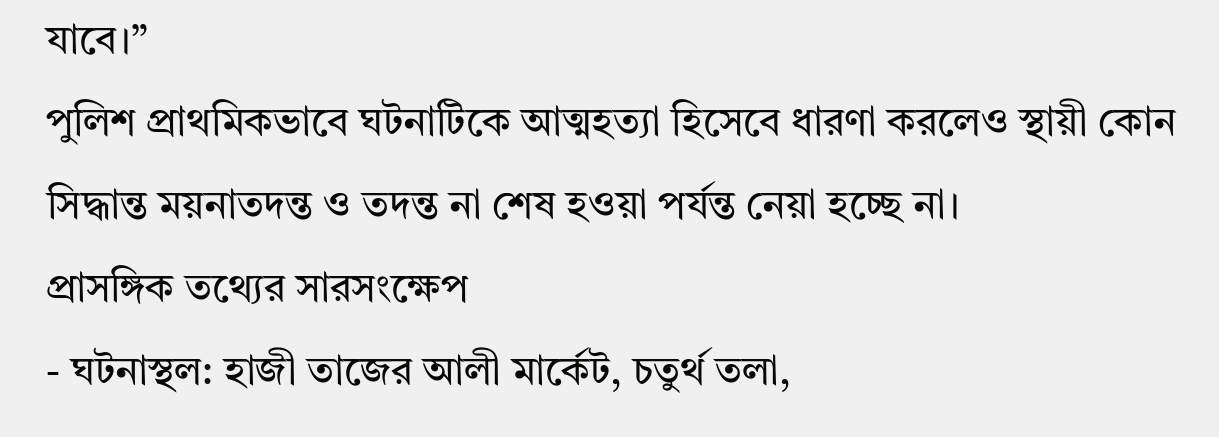যাবে।”
পুলিশ প্রাথমিকভাবে ঘটনাটিকে আত্মহত্যা হিসেবে ধারণা করলেও স্থায়ী কোন সিদ্ধান্ত ময়নাতদন্ত ও তদন্ত না শেষ হওয়া পর্যন্ত নেয়া হচ্ছে না।
প্রাসঙ্গিক তথ্যের সারসংক্ষেপ
- ঘটনাস্থল: হাজী তাজের আলী মার্কেট, চতুর্থ তলা,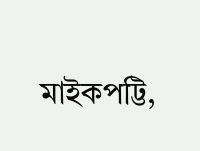মাইকপট্টি,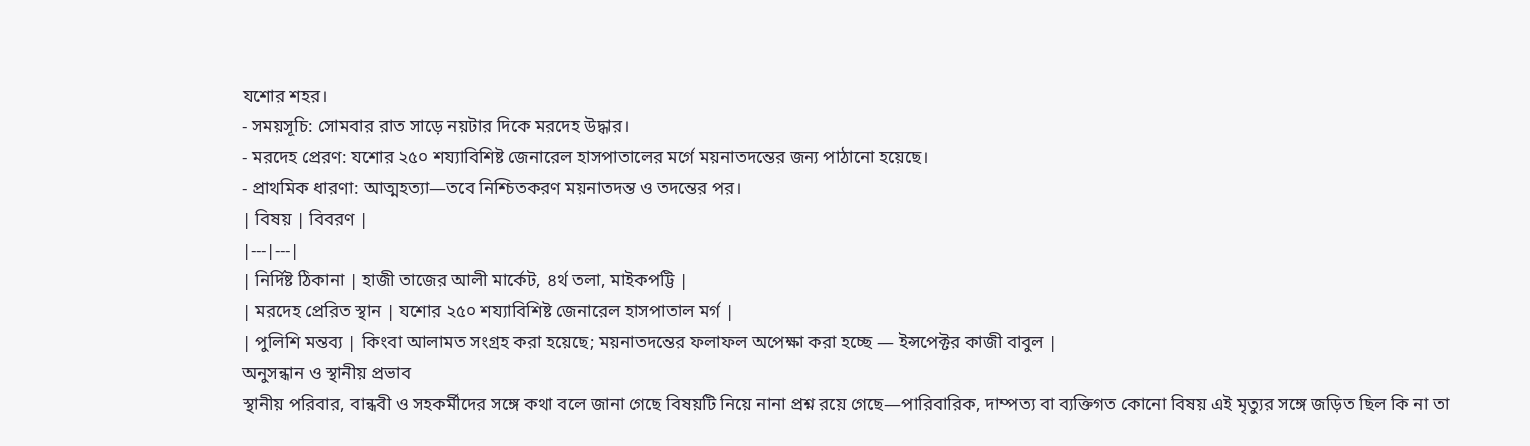যশোর শহর।
- সময়সূচি: সোমবার রাত সাড়ে নয়টার দিকে মরদেহ উদ্ধার।
- মরদেহ প্রেরণ: যশোর ২৫০ শয্যাবিশিষ্ট জেনারেল হাসপাতালের মর্গে ময়নাতদন্তের জন্য পাঠানো হয়েছে।
- প্রাথমিক ধারণা: আত্মহত্যা—তবে নিশ্চিতকরণ ময়নাতদন্ত ও তদন্তের পর।
| বিষয় | বিবরণ |
|---|---|
| নির্দিষ্ট ঠিকানা | হাজী তাজের আলী মার্কেট, ৪র্থ তলা, মাইকপট্টি |
| মরদেহ প্রেরিত স্থান | যশোর ২৫০ শয্যাবিশিষ্ট জেনারেল হাসপাতাল মর্গ |
| পুলিশি মন্তব্য | কিংবা আলামত সংগ্রহ করা হয়েছে; ময়নাতদন্তের ফলাফল অপেক্ষা করা হচ্ছে — ইন্সপেক্টর কাজী বাবুল |
অনুসন্ধান ও স্থানীয় প্রভাব
স্থানীয় পরিবার, বান্ধবী ও সহকর্মীদের সঙ্গে কথা বলে জানা গেছে বিষয়টি নিয়ে নানা প্রশ্ন রয়ে গেছে—পারিবারিক, দাম্পত্য বা ব্যক্তিগত কোনো বিষয় এই মৃত্যুর সঙ্গে জড়িত ছিল কি না তা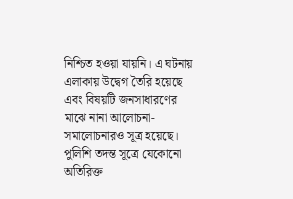নিশ্চিত হওয়া যায়নি। এ ঘটনায় এলাকায় উদ্বেগ তৈরি হয়েছে এবং বিষয়টি জনসাধারণের মাঝে নানা আলোচনা-সমালোচনারও সূত্র হয়েছে।
পুলিশি তদন্ত সূত্রে যেকোনো অতিরিক্ত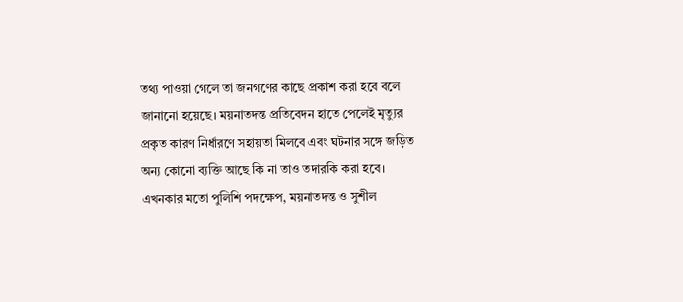তথ্য পাওয়া গেলে তা জনগণের কাছে প্রকাশ করা হবে বলে জানানো হয়েছে। ময়নাতদন্ত প্রতিবেদন হাতে পেলেই মৃত্যুর প্রকৃত কারণ নির্ধারণে সহায়তা মিলবে এবং ঘটনার সঙ্গে জড়িত অন্য কোনো ব্যক্তি আছে কি না তাও তদারকি করা হবে।
এখনকার মতো পুলিশি পদক্ষেপ, ময়নাতদন্ত ও সুশীল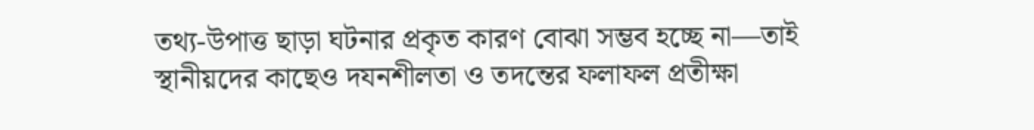তথ্য-উপাত্ত ছাড়া ঘটনার প্রকৃত কারণ বোঝা সম্ভব হচ্ছে না—তাই স্থানীয়দের কাছেও দযনশীলতা ও তদন্তের ফলাফল প্রতীক্ষা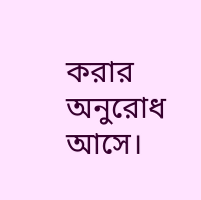করার অনুরোধ আসে।